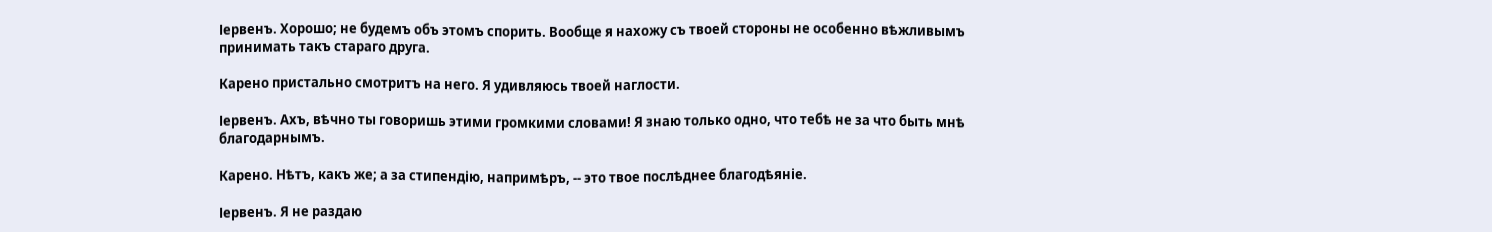Іервенъ. Хорошо; не будемъ объ этомъ спорить. Вообще я нахожу съ твоей стороны не особенно вѣжливымъ принимать такъ стараго друга.

Карено пристально смотритъ на него. Я удивляюсь твоей наглости.

Іервенъ. Ахъ, вѣчно ты говоришь этими громкими словами! Я знаю только одно, что тебѣ не за что быть мнѣ благодарнымъ.

Карено. Нѣтъ, какъ же; а за стипендію, напримѣръ, -- это твое послѣднее благодѣяніе.

Іервенъ. Я не раздаю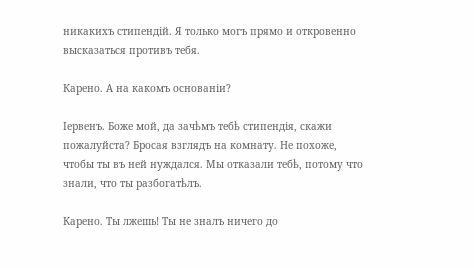никакихъ стипендій. Я только могъ прямо и откровенно высказаться противъ тебя.

Карено. А на какомъ основаніи?

Іервенъ. Боже мой, да зачѣмъ тебѣ стипендія, скажи пожалуйста? Бросая взглядъ на комнату. Не похоже, чтобы ты въ ней нуждался. Мы отказали тебѣ, потому что знали, что ты разбогатѣлъ.

Карено. Ты лжешь! Ты не зналъ ничего до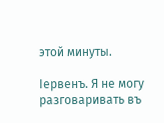этой минуты.

Іервенъ. Я не могу разговаривать въ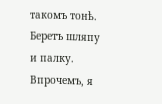такомъ тонѣ. Беретъ шляпу и палку. Впрочемъ, я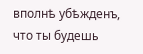вполнѣ убѣжденъ, что ты будешь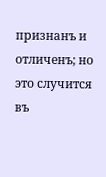признанъ и отличенъ; но это случится въ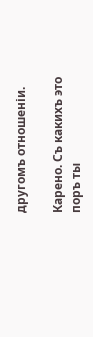другомъ отношеніи.

Карено. Съ какихъ это поръ ты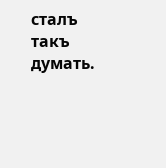сталъ такъ думать.